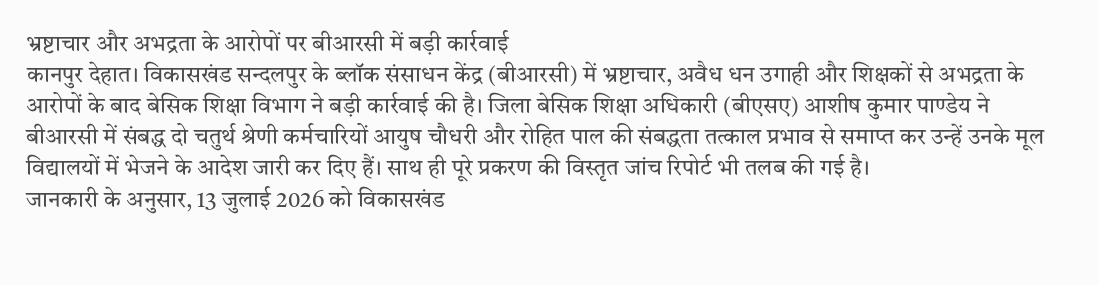भ्रष्टाचार और अभद्रता के आरोपों पर बीआरसी में बड़ी कार्रवाई
कानपुर देहात। विकासखंड सन्दलपुर के ब्लॉक संसाधन केंद्र (बीआरसी) में भ्रष्टाचार, अवैध धन उगाही और शिक्षकों से अभद्रता के आरोपों के बाद बेसिक शिक्षा विभाग ने बड़ी कार्रवाई की है। जिला बेसिक शिक्षा अधिकारी (बीएसए) आशीष कुमार पाण्डेय ने बीआरसी में संबद्ध दो चतुर्थ श्रेणी कर्मचारियों आयुष चौधरी और रोहित पाल की संबद्धता तत्काल प्रभाव से समाप्त कर उन्हें उनके मूल विद्यालयों में भेजने के आदेश जारी कर दिए हैं। साथ ही पूरे प्रकरण की विस्तृत जांच रिपोर्ट भी तलब की गई है।
जानकारी के अनुसार, 13 जुलाई 2026 को विकासखंड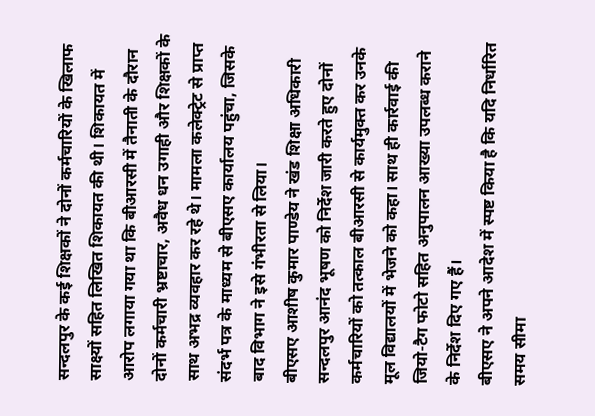सन्दलपुर के कई शिक्षकों ने दोनों कर्मचारियों के खिलाफ साक्ष्यों सहित लिखित शिकायत की थी। शिकायत में आरोप लगाया गया था कि बीआरसी में तैनाती के दौरान दोनों कर्मचारी भ्रष्टाचार, अवैध धन उगाही और शिक्षकों के साथ अभद्र व्यवहार कर रहे थे। मामला कलेक्ट्रेट से प्राप्त संदर्भ पत्र के माध्यम से बीएसए कार्यालय पहुंचा, जिसके बाद विभाग ने इसे गंभीरता से लिया।
बीएसए आशीष कुमार पाण्डेय ने खंड शिक्षा अधिकारी सन्दलपुर आनंद भूषण को निर्देश जारी करते हुए दोनों कर्मचारियों को तत्काल बीआरसी से कार्यमुक्त कर उनके मूल विद्यालयों में भेजने को कहा। साथ ही कार्रवाई की जियो-टैग फोटो सहित अनुपालन आख्या उपलब्ध कराने के निर्देश दिए गए हैं।
बीएसए ने अपने आदेश में स्पष्ट किया है कि यदि निर्धारित समय सीमा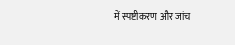में स्पष्टीकरण और जांच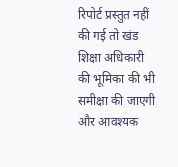रिपोर्ट प्रस्तुत नहीं की गई तो खंड शिक्षा अधिकारी की भूमिका की भी समीक्षा की जाएगी और आवश्यक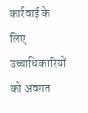कार्रवाई के लिए उच्चाधिकारियों को अवगत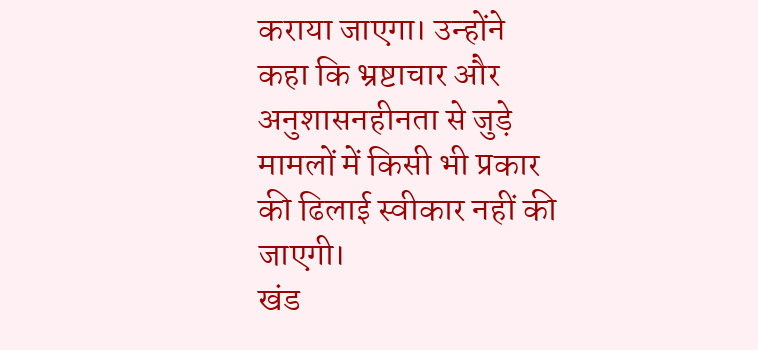कराया जाएगा। उन्होंने कहा कि भ्रष्टाचार और अनुशासनहीनता से जुड़े मामलों में किसी भी प्रकार की ढिलाई स्वीकार नहीं की जाएगी।
खंड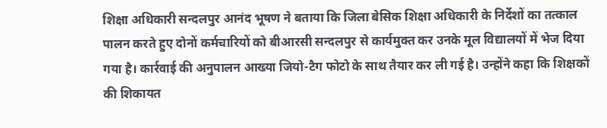शिक्षा अधिकारी सन्दलपुर आनंद भूषण ने बताया कि जिला बेसिक शिक्षा अधिकारी के निर्देशों का तत्काल पालन करते हुए दोनों कर्मचारियों को बीआरसी सन्दलपुर से कार्यमुक्त कर उनके मूल विद्यालयों में भेज दिया गया है। कार्रवाई की अनुपालन आख्या जियो-टैग फोटो के साथ तैयार कर ली गई है। उन्होंने कहा कि शिक्षकों की शिकायत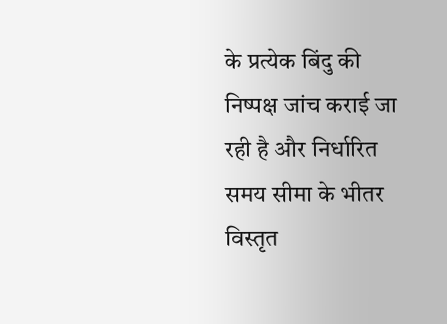के प्रत्येक बिंदु की निष्पक्ष जांच कराई जा रही है और निर्धारित समय सीमा के भीतर विस्तृत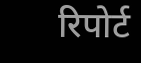रिपोर्ट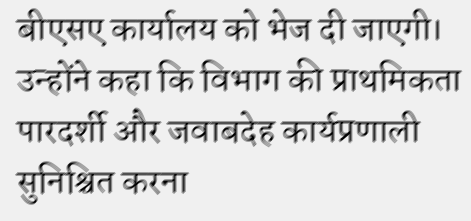बीएसए कार्यालय को भेज दी जाएगी।
उन्होंने कहा कि विभाग की प्राथमिकता पारदर्शी और जवाबदेह कार्यप्रणाली सुनिश्चित करना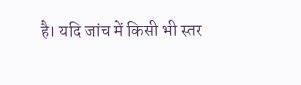है। यदि जांच में किसी भी स्तर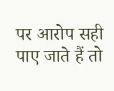पर आरोप सही पाए जाते हैं तो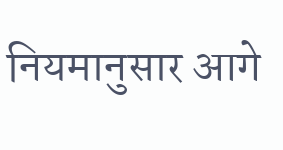नियमानुसार आगे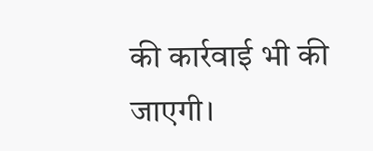की कार्रवाई भी की जाएगी।